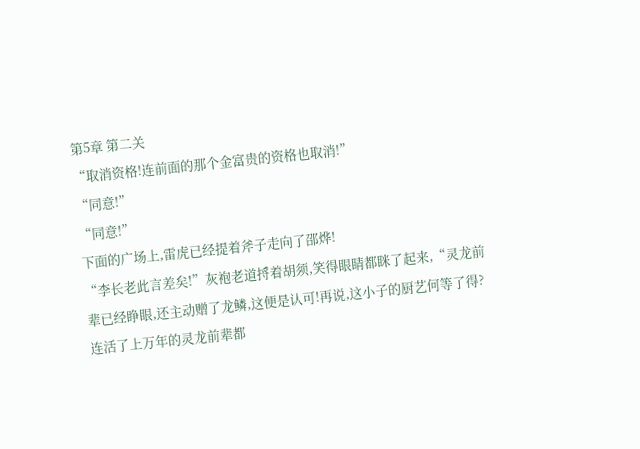第5章 第二关
“取消资格!连前面的那个金富贵的资格也取消!”
“同意!”
“同意!”
下面的广场上,雷虎已经提着斧子走向了邵烨!
“李长老此言差矣!”灰袍老道捋着胡须,笑得眼睛都眯了起来,“灵龙前辈已经睁眼,还主动赠了龙鳞,这便是认可!再说,这小子的厨艺何等了得?连活了上万年的灵龙前辈都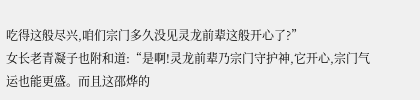吃得这般尽兴,咱们宗门多久没见灵龙前辈这般开心了?”
女长老青凝子也附和道:“是啊!灵龙前辈乃宗门守护神,它开心,宗门气运也能更盛。而且这邵烨的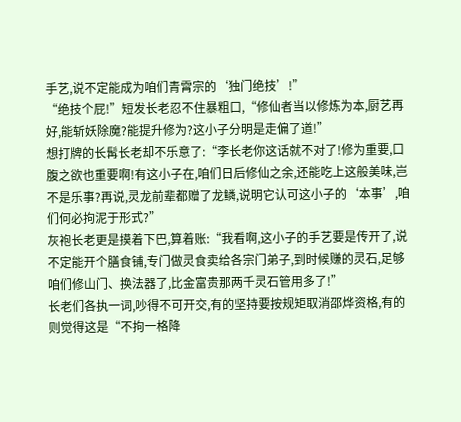手艺,说不定能成为咱们青霄宗的‘独门绝技’!”
“绝技个屁!”短发长老忍不住暴粗口,“修仙者当以修炼为本,厨艺再好,能斩妖除魔?能提升修为?这小子分明是走偏了道!”
想打牌的长髯长老却不乐意了:“李长老你这话就不对了!修为重要,口腹之欲也重要啊!有这小子在,咱们日后修仙之余,还能吃上这般美味,岂不是乐事?再说,灵龙前辈都赠了龙鳞,说明它认可这小子的‘本事’,咱们何必拘泥于形式?”
灰袍长老更是摸着下巴,算着账:“我看啊,这小子的手艺要是传开了,说不定能开个膳食铺,专门做灵食卖给各宗门弟子,到时候赚的灵石,足够咱们修山门、换法器了,比金富贵那两千灵石管用多了!”
长老们各执一词,吵得不可开交,有的坚持要按规矩取消邵烨资格,有的则觉得这是“不拘一格降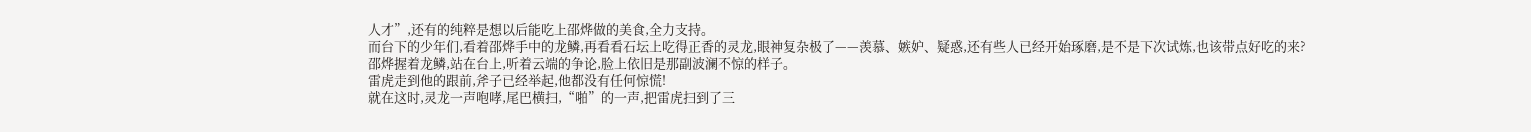人才”,还有的纯粹是想以后能吃上邵烨做的美食,全力支持。
而台下的少年们,看着邵烨手中的龙鳞,再看看石坛上吃得正香的灵龙,眼神复杂极了——羡慕、嫉妒、疑惑,还有些人已经开始琢磨,是不是下次试炼,也该带点好吃的来?
邵烨握着龙鳞,站在台上,听着云端的争论,脸上依旧是那副波澜不惊的样子。
雷虎走到他的跟前,斧子已经举起,他都没有任何惊慌!
就在这时,灵龙一声咆哮,尾巴横扫,“啪”的一声,把雷虎扫到了三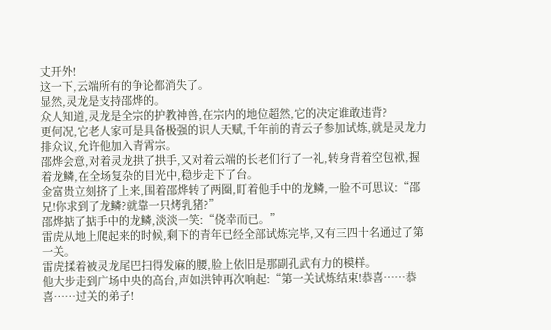丈开外!
这一下,云端所有的争论都消失了。
显然,灵龙是支持邵烨的。
众人知道,灵龙是全宗的护教神兽,在宗内的地位超然,它的决定谁敢违背?
更何况,它老人家可是具备极强的识人天赋,千年前的青云子参加试炼,就是灵龙力排众议,允许他加入青霄宗。
邵烨会意,对着灵龙拱了拱手,又对着云端的长老们行了一礼,转身背着空包袱,握着龙鳞,在全场复杂的目光中,稳步走下了台。
金富贵立刻挤了上来,围着邵烨转了两圈,盯着他手中的龙鳞,一脸不可思议:“邵兄!你求到了龙鳞?就靠一只烤乳猪?”
邵烨掂了掂手中的龙鳞,淡淡一笑:“侥幸而已。”
雷虎从地上爬起来的时候,剩下的青年已经全部试炼完毕,又有三四十名通过了第一关。
雷虎揉着被灵龙尾巴扫得发麻的腰,脸上依旧是那副孔武有力的模样。
他大步走到广场中央的高台,声如洪钟再次响起:“第一关试炼结束!恭喜……恭喜……过关的弟子!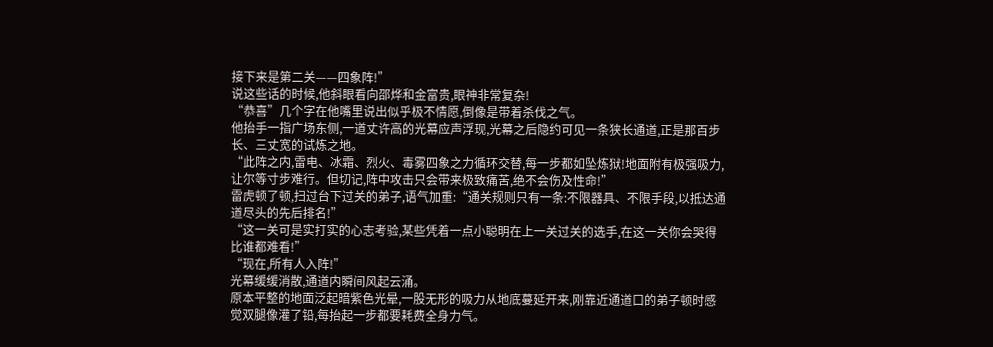接下来是第二关——四象阵!”
说这些话的时候,他斜眼看向邵烨和金富贵,眼神非常复杂!
“恭喜”几个字在他嘴里说出似乎极不情愿,倒像是带着杀伐之气。
他抬手一指广场东侧,一道丈许高的光幕应声浮现,光幕之后隐约可见一条狭长通道,正是那百步长、三丈宽的试炼之地。
“此阵之内,雷电、冰霜、烈火、毒雾四象之力循环交替,每一步都如坠炼狱!地面附有极强吸力,让尔等寸步难行。但切记,阵中攻击只会带来极致痛苦,绝不会伤及性命!”
雷虎顿了顿,扫过台下过关的弟子,语气加重:“通关规则只有一条:不限器具、不限手段,以抵达通道尽头的先后排名!”
“这一关可是实打实的心志考验,某些凭着一点小聪明在上一关过关的选手,在这一关你会哭得比谁都难看!”
“现在,所有人入阵!”
光幕缓缓消散,通道内瞬间风起云涌。
原本平整的地面泛起暗紫色光晕,一股无形的吸力从地底蔓延开来,刚靠近通道口的弟子顿时感觉双腿像灌了铅,每抬起一步都要耗费全身力气。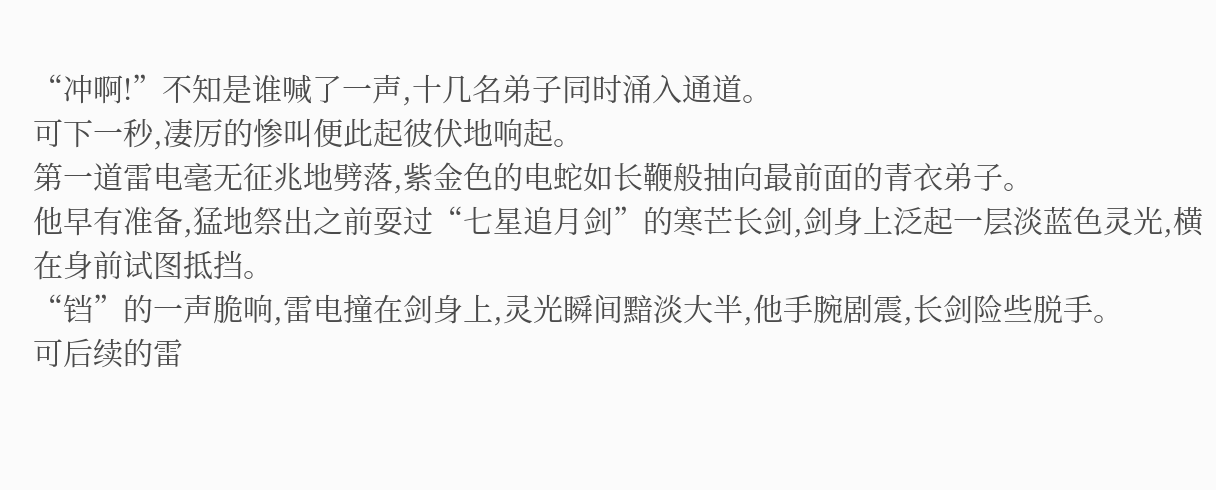“冲啊!”不知是谁喊了一声,十几名弟子同时涌入通道。
可下一秒,凄厉的惨叫便此起彼伏地响起。
第一道雷电毫无征兆地劈落,紫金色的电蛇如长鞭般抽向最前面的青衣弟子。
他早有准备,猛地祭出之前耍过“七星追月剑”的寒芒长剑,剑身上泛起一层淡蓝色灵光,横在身前试图抵挡。
“铛”的一声脆响,雷电撞在剑身上,灵光瞬间黯淡大半,他手腕剧震,长剑险些脱手。
可后续的雷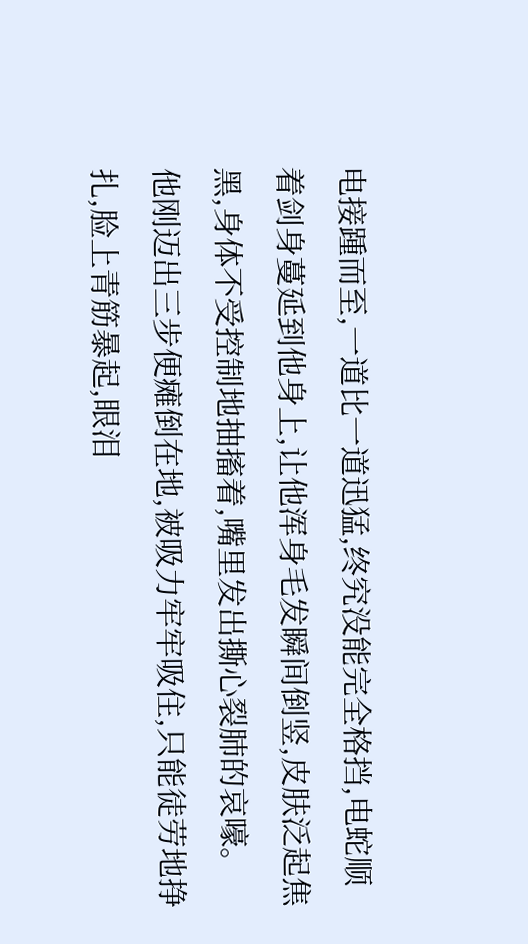电接踵而至,一道比一道迅猛,终究没能完全格挡,电蛇顺着剑身蔓延到他身上,让他浑身毛发瞬间倒竖,皮肤泛起焦黑,身体不受控制地抽搐着,嘴里发出撕心裂肺的哀嚎。
他刚迈出三步便瘫倒在地,被吸力牢牢吸住,只能徒劳地挣扎,脸上青筋暴起,眼泪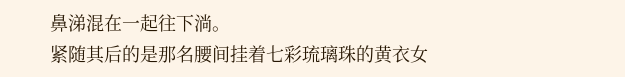鼻涕混在一起往下淌。
紧随其后的是那名腰间挂着七彩琉璃珠的黄衣女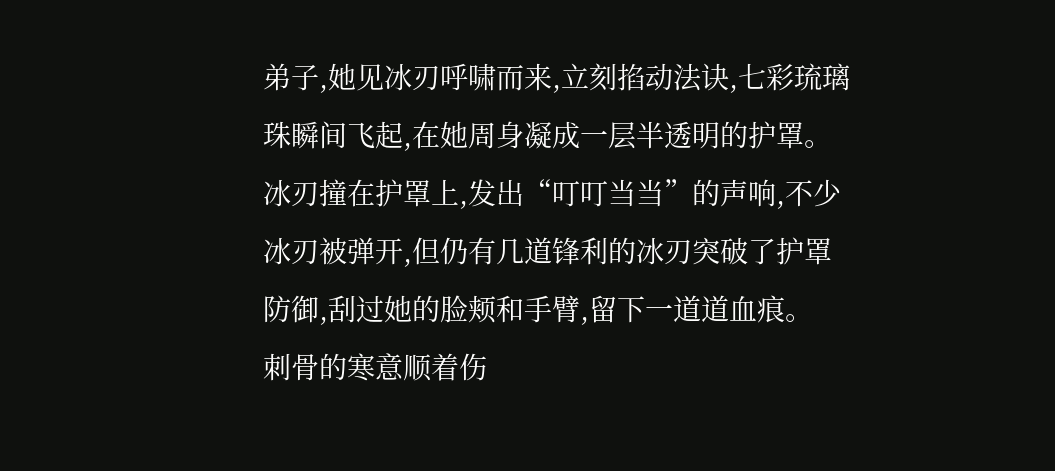弟子,她见冰刃呼啸而来,立刻掐动法诀,七彩琉璃珠瞬间飞起,在她周身凝成一层半透明的护罩。
冰刃撞在护罩上,发出“叮叮当当”的声响,不少冰刃被弹开,但仍有几道锋利的冰刃突破了护罩防御,刮过她的脸颊和手臂,留下一道道血痕。
刺骨的寒意顺着伤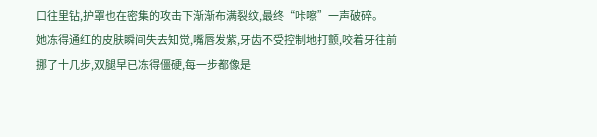口往里钻,护罩也在密集的攻击下渐渐布满裂纹,最终“咔嚓”一声破碎。
她冻得通红的皮肤瞬间失去知觉,嘴唇发紫,牙齿不受控制地打颤,咬着牙往前挪了十几步,双腿早已冻得僵硬,每一步都像是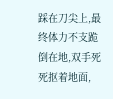踩在刀尖上,最终体力不支跪倒在地,双手死死抠着地面,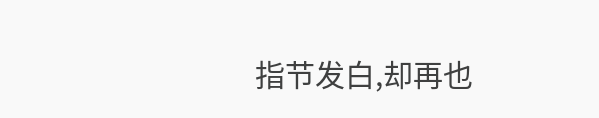指节发白,却再也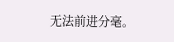无法前进分毫。